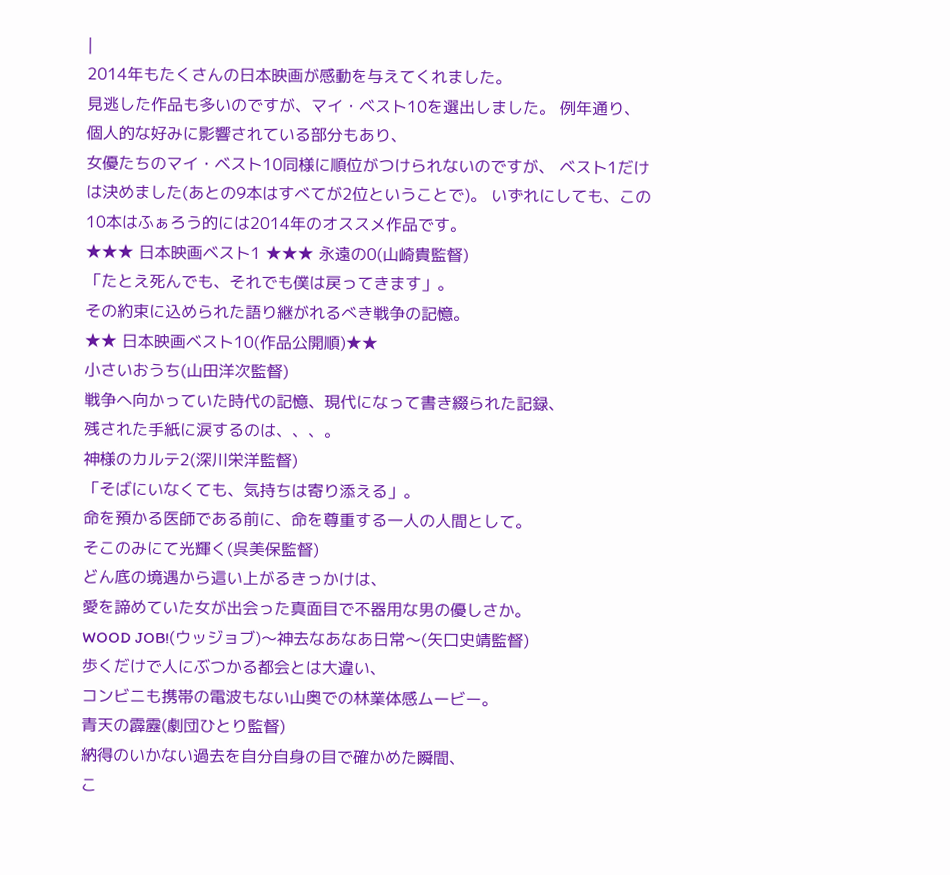|
2014年もたくさんの日本映画が感動を与えてくれました。
見逃した作品も多いのですが、マイ・ベスト10を選出しました。 例年通り、個人的な好みに影響されている部分もあり、
女優たちのマイ・ベスト10同様に順位がつけられないのですが、 ベスト1だけは決めました(あとの9本はすべてが2位ということで)。 いずれにしても、この10本はふぁろう的には2014年のオススメ作品です。
★★★ 日本映画ベスト1 ★★★ 永遠の0(山崎貴監督)
「たとえ死んでも、それでも僕は戻ってきます」。
その約束に込められた語り継がれるべき戦争の記憶。
★★ 日本映画ベスト10(作品公開順)★★
小さいおうち(山田洋次監督)
戦争へ向かっていた時代の記憶、現代になって書き綴られた記録、
残された手紙に涙するのは、、、。
神様のカルテ2(深川栄洋監督)
「そばにいなくても、気持ちは寄り添える」。
命を預かる医師である前に、命を尊重する一人の人間として。
そこのみにて光輝く(呉美保監督)
どん底の境遇から這い上がるきっかけは、
愛を諦めていた女が出会った真面目で不器用な男の優しさか。
WOOD JOB!(ウッジョブ)〜神去なあなあ日常〜(矢口史靖監督)
歩くだけで人にぶつかる都会とは大違い、
コンビニも携帯の電波もない山奥での林業体感ムービー。
青天の霹靂(劇団ひとり監督)
納得のいかない過去を自分自身の目で確かめた瞬間、
こ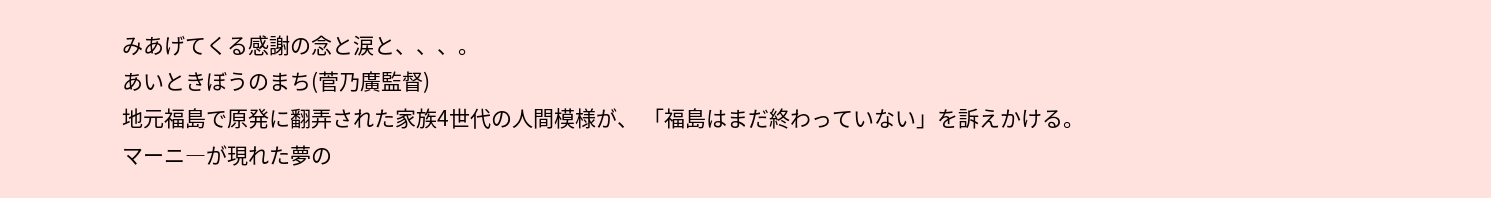みあげてくる感謝の念と涙と、、、。
あいときぼうのまち(菅乃廣監督)
地元福島で原発に翻弄された家族4世代の人間模様が、 「福島はまだ終わっていない」を訴えかける。
マーニ―が現れた夢の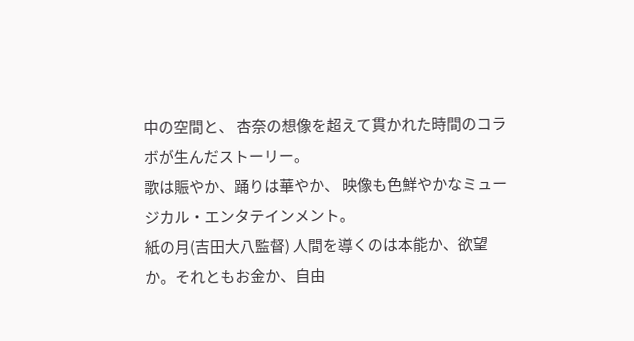中の空間と、 杏奈の想像を超えて貫かれた時間のコラボが生んだストーリー。
歌は賑やか、踊りは華やか、 映像も色鮮やかなミュージカル・エンタテインメント。
紙の月(吉田大八監督) 人間を導くのは本能か、欲望か。それともお金か、自由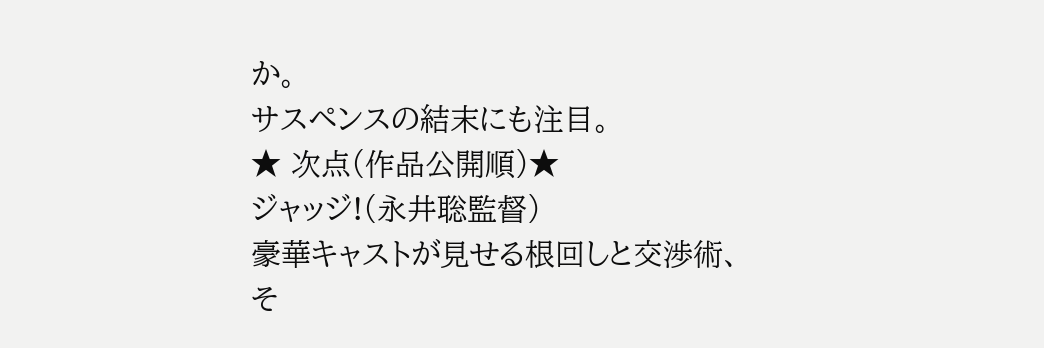か。
サスペンスの結末にも注目。
★ 次点(作品公開順)★
ジャッジ!(永井聡監督)
豪華キャストが見せる根回しと交渉術、
そ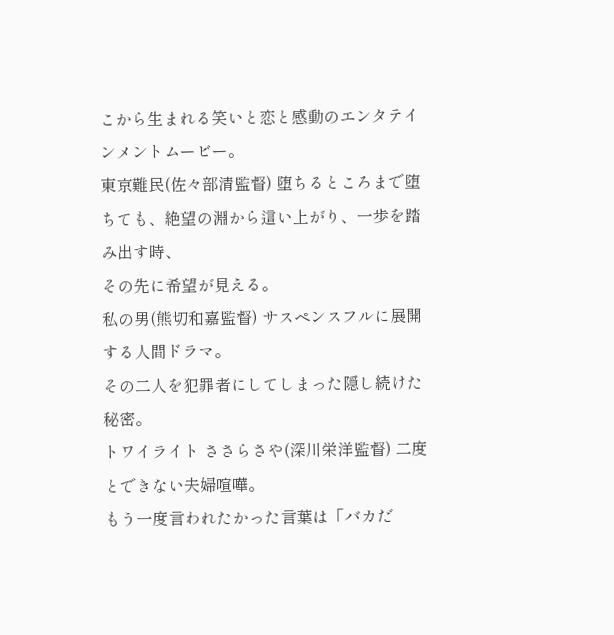こから生まれる笑いと恋と感動のエンタテインメントムービー。
東京難民(佐々部清監督) 堕ちるところまで堕ちても、絶望の淵から這い上がり、一歩を踏み出す時、
その先に希望が見える。
私の男(熊切和嘉監督) サスペンスフルに展開する人間ドラマ。
その二人を犯罪者にしてしまった隠し続けた秘密。
トワイライト ささらさや(深川栄洋監督) 二度とできない夫婦喧嘩。
もう一度言われたかった言葉は「バカだ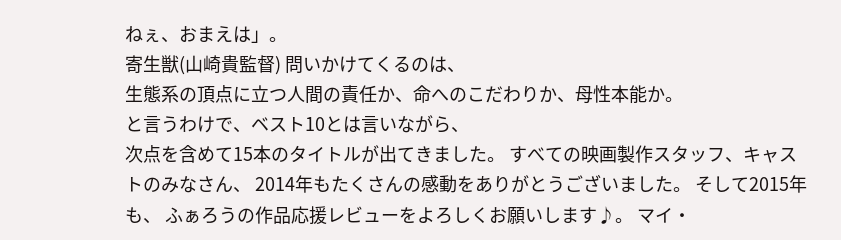ねぇ、おまえは」。
寄生獣(山崎貴監督) 問いかけてくるのは、
生態系の頂点に立つ人間の責任か、命へのこだわりか、母性本能か。
と言うわけで、ベスト10とは言いながら、
次点を含めて15本のタイトルが出てきました。 すべての映画製作スタッフ、キャストのみなさん、 2014年もたくさんの感動をありがとうございました。 そして2015年も、 ふぁろうの作品応援レビューをよろしくお願いします♪。 マイ・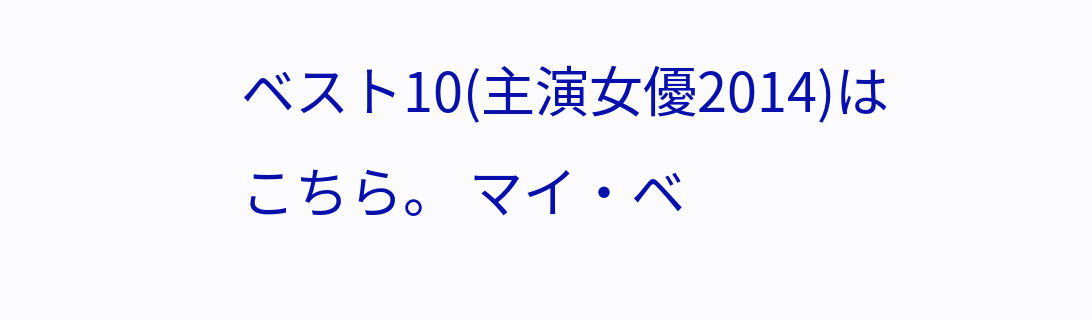ベスト10(主演女優2014)はこちら。 マイ・ベ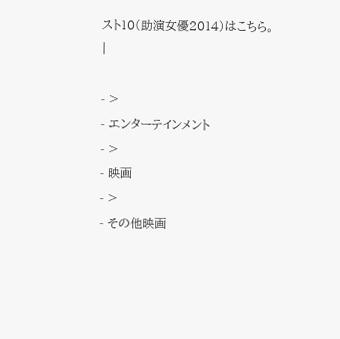スト10(助演女優2014)はこちら。
|

- >
- エンターテインメント
- >
- 映画
- >
- その他映画